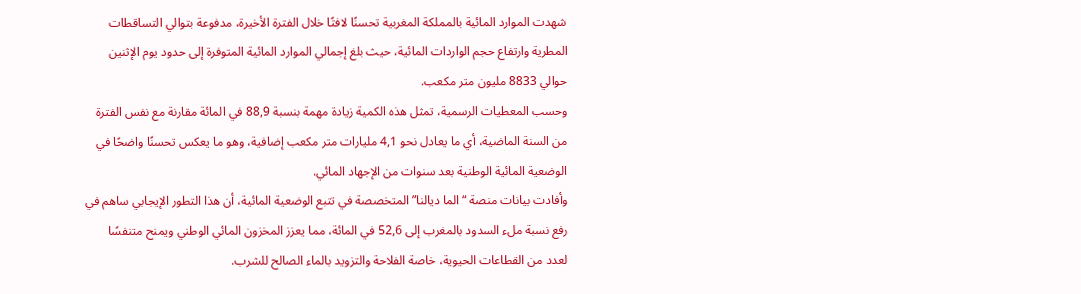شهدت الموارد المائية بالمملكة المغربية تحسنًا لافتًا خلال الفترة الأخيرة، مدفوعة بتوالي التساقطات المطرية وارتفاع حجم الواردات المائية، حيث بلغ إجمالي الموارد المائية المتوفرة إلى حدود يوم الإثنين حوالي 8833 مليون متر مكعب.
وحسب المعطيات الرسمية، تمثل هذه الكمية زيادة مهمة بنسبة 88,9 في المائة مقارنة مع نفس الفترة من السنة الماضية، أي ما يعادل نحو 4,1 مليارات متر مكعب إضافية، وهو ما يعكس تحسنًا واضحًا في الوضعية المائية الوطنية بعد سنوات من الإجهاد المائي.
وأفادت بيانات منصة “الما ديالنا” المتخصصة في تتبع الوضعية المائية، أن هذا التطور الإيجابي ساهم في رفع نسبة ملء السدود بالمغرب إلى 52,6 في المائة، مما يعزز المخزون المائي الوطني ويمنح متنفسًا لعدد من القطاعات الحيوية، خاصة الفلاحة والتزويد بالماء الصالح للشرب.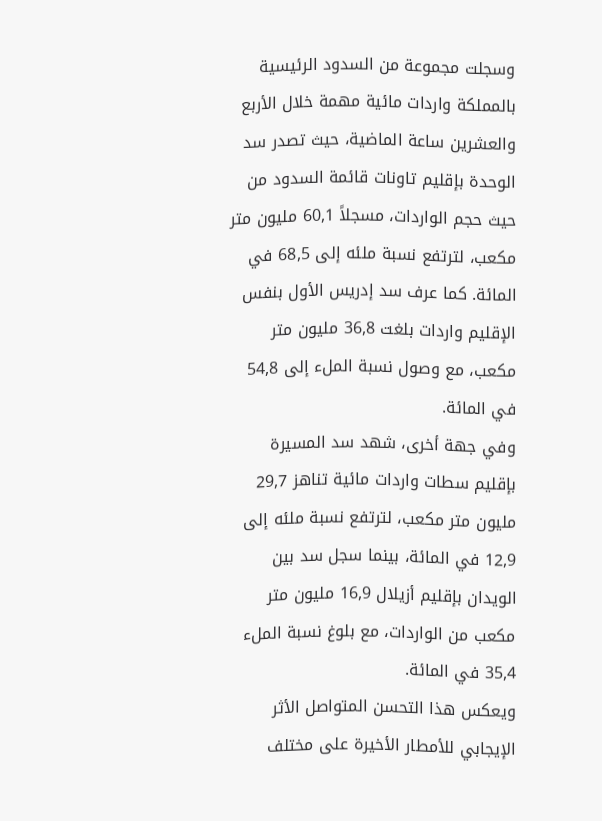وسجلت مجموعة من السدود الرئيسية بالمملكة واردات مائية مهمة خلال الأربع والعشرين ساعة الماضية، حيث تصدر سد الوحدة بإقليم تاونات قائمة السدود من حيث حجم الواردات، مسجلاً 60,1 مليون متر مكعب، لترتفع نسبة ملئه إلى 68,5 في المائة. كما عرف سد إدريس الأول بنفس الإقليم واردات بلغت 36,8 مليون متر مكعب، مع وصول نسبة الملء إلى 54,8 في المائة.
وفي جهة أخرى، شهد سد المسيرة بإقليم سطات واردات مائية تناهز 29,7 مليون متر مكعب، لترتفع نسبة ملئه إلى 12,9 في المائة، بينما سجل سد بين الويدان بإقليم أزيلال 16,9 مليون متر مكعب من الواردات، مع بلوغ نسبة الملء 35,4 في المائة.
ويعكس هذا التحسن المتواصل الأثر الإيجابي للأمطار الأخيرة على مختلف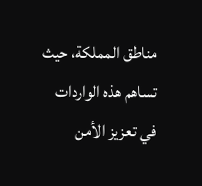مناطق المملكة، حيث تساهم هذه الواردات في تعزيز الأمن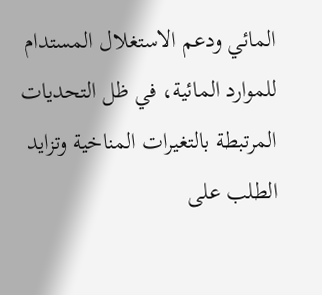المائي ودعم الاستغلال المستدام للموارد المائية، في ظل التحديات المرتبطة بالتغيرات المناخية وتزايد الطلب على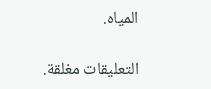المياه.

التعليقات مغلقة.